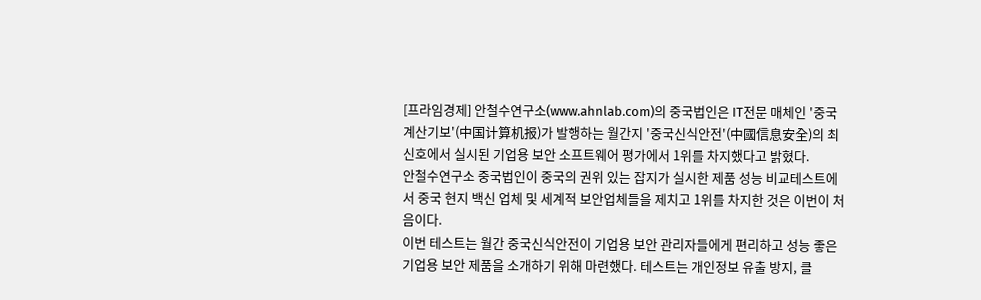[프라임경제] 안철수연구소(www.ahnlab.com)의 중국법인은 IT전문 매체인 '중국계산기보'(中国计算机报)가 발행하는 월간지 '중국신식안전'(中國信息安全)의 최신호에서 실시된 기업용 보안 소프트웨어 평가에서 1위를 차지했다고 밝혔다.
안철수연구소 중국법인이 중국의 권위 있는 잡지가 실시한 제품 성능 비교테스트에서 중국 현지 백신 업체 및 세계적 보안업체들을 제치고 1위를 차지한 것은 이번이 처음이다.
이번 테스트는 월간 중국신식안전이 기업용 보안 관리자들에게 편리하고 성능 좋은 기업용 보안 제품을 소개하기 위해 마련했다. 테스트는 개인정보 유출 방지, 클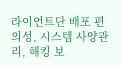라이언트단 배포 편의성, 시스템 사양관리, 해킹 보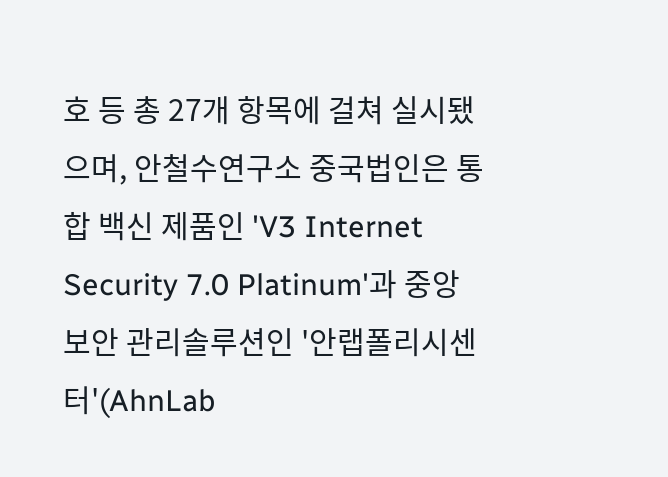호 등 총 27개 항목에 걸쳐 실시됐으며, 안철수연구소 중국법인은 통합 백신 제품인 'V3 Internet Security 7.0 Platinum'과 중앙 보안 관리솔루션인 '안랩폴리시센터'(AhnLab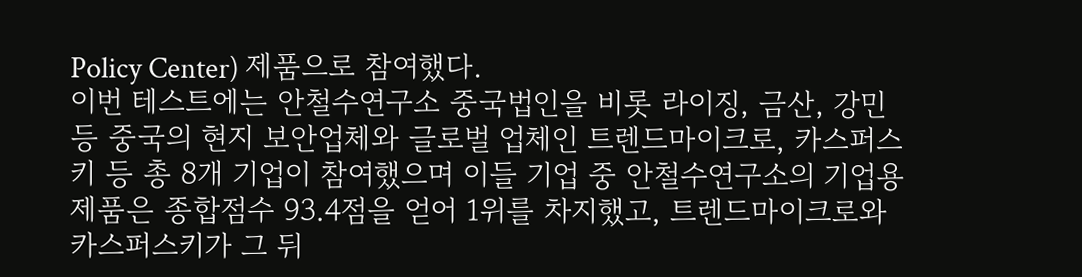Policy Center) 제품으로 참여했다.
이번 테스트에는 안철수연구소 중국법인을 비롯 라이징, 금산, 강민등 중국의 현지 보안업체와 글로벌 업체인 트렌드마이크로, 카스퍼스키 등 총 8개 기업이 참여했으며 이들 기업 중 안철수연구소의 기업용 제품은 종합점수 93.4점을 얻어 1위를 차지했고, 트렌드마이크로와 카스퍼스키가 그 뒤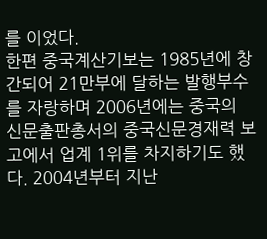를 이었다.
한편 중국계산기보는 1985년에 창간되어 21만부에 달하는 발행부수를 자랑하며 2006년에는 중국의 신문출판총서의 중국신문경재력 보고에서 업계 1위를 차지하기도 했다. 2004년부터 지난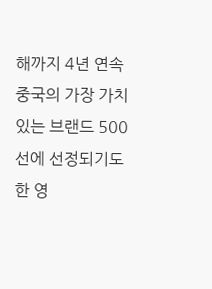해까지 4년 연속 중국의 가장 가치있는 브랜드 500선에 선정되기도 한 영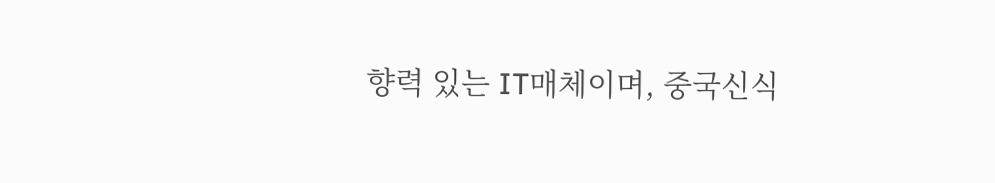향력 있는 IT매체이며, 중국신식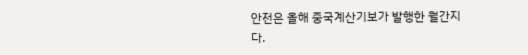안전은 올해 중국계산기보가 발행한 월간지다.